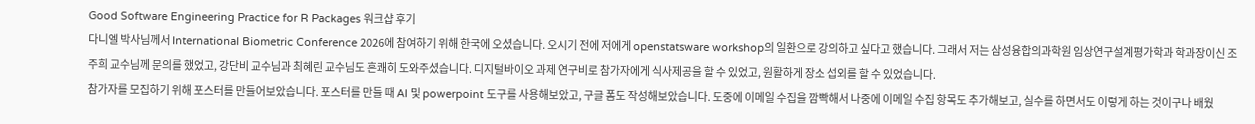Good Software Engineering Practice for R Packages 워크샵 후기
다니엘 박사님께서 International Biometric Conference 2026에 참여하기 위해 한국에 오셨습니다. 오시기 전에 저에게 openstatsware workshop의 일환으로 강의하고 싶다고 했습니다. 그래서 저는 삼성융합의과학원 임상연구설계평가학과 학과장이신 조주희 교수님께 문의를 했었고, 강단비 교수님과 최혜린 교수님도 흔쾌히 도와주셨습니다. 디지털바이오 과제 연구비로 참가자에게 식사제공을 할 수 있었고, 원활하게 장소 섭외를 할 수 있었습니다.
참가자를 모집하기 위해 포스터를 만들어보았습니다. 포스터를 만들 때 AI 및 powerpoint 도구를 사용해보았고, 구글 폼도 작성해보았습니다. 도중에 이메일 수집을 깜빡해서 나중에 이메일 수집 항목도 추가해보고, 실수를 하면서도 이렇게 하는 것이구나 배웠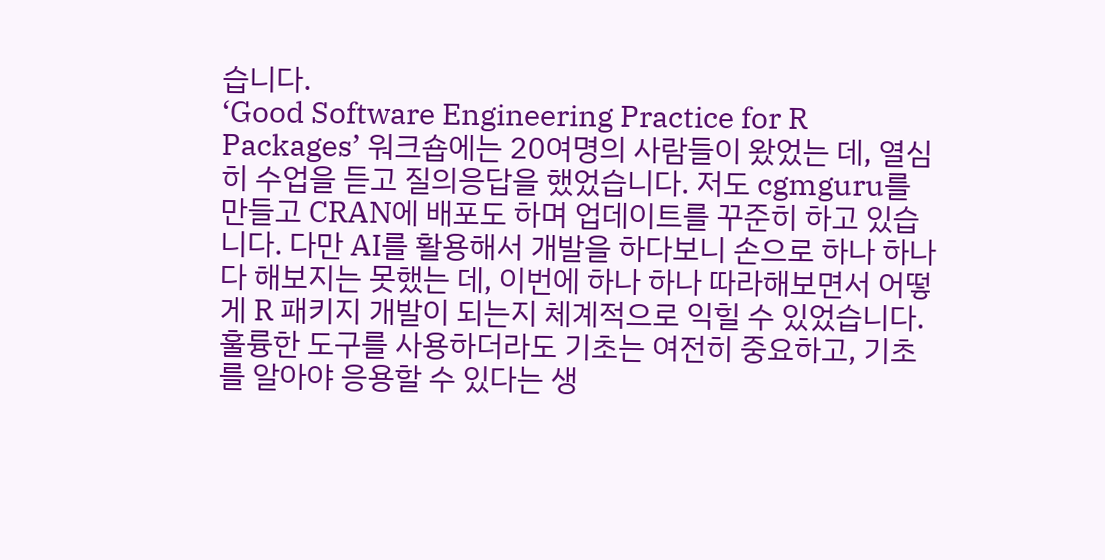습니다.
‘Good Software Engineering Practice for R Packages’ 워크숍에는 20여명의 사람들이 왔었는 데, 열심히 수업을 듣고 질의응답을 했었습니다. 저도 cgmguru를 만들고 CRAN에 배포도 하며 업데이트를 꾸준히 하고 있습니다. 다만 AI를 활용해서 개발을 하다보니 손으로 하나 하나 다 해보지는 못했는 데, 이번에 하나 하나 따라해보면서 어떻게 R 패키지 개발이 되는지 체계적으로 익힐 수 있었습니다. 훌륭한 도구를 사용하더라도 기초는 여전히 중요하고, 기초를 알아야 응용할 수 있다는 생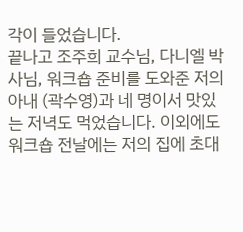각이 들었습니다.
끝나고 조주희 교수님, 다니엘 박사님, 워크숍 준비를 도와준 저의 아내 (곽수영)과 네 명이서 맛있는 저녁도 먹었습니다. 이외에도 워크숍 전날에는 저의 집에 초대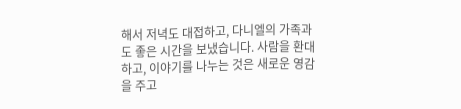해서 저녁도 대접하고, 다니엘의 가족과도 좋은 시간을 보냈습니다. 사람을 환대하고, 이야기를 나누는 것은 새로운 영감을 주고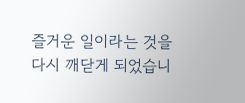즐거운 일이라는 것을 다시 깨닫게 되었습니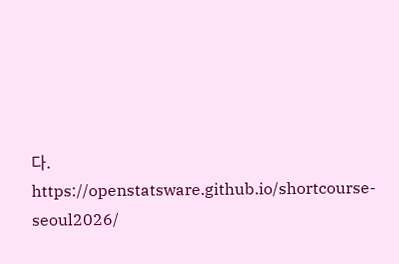다.
https://openstatsware.github.io/shortcourse-seoul2026/